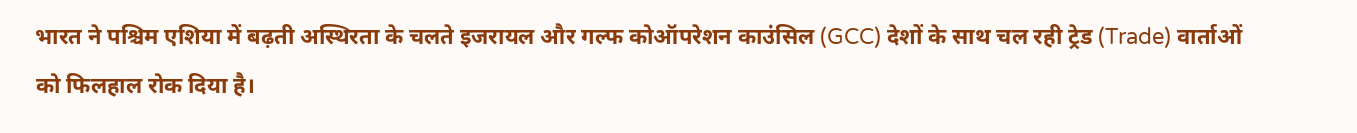भारत ने पश्चिम एशिया में बढ़ती अस्थिरता के चलते इजरायल और गल्फ कोऑपरेशन काउंसिल (GCC) देशों के साथ चल रही ट्रेड (Trade) वार्ताओं को फिलहाल रोक दिया है।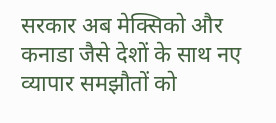सरकार अब मेक्सिको और कनाडा जैसे देशों के साथ नए व्यापार समझौतों को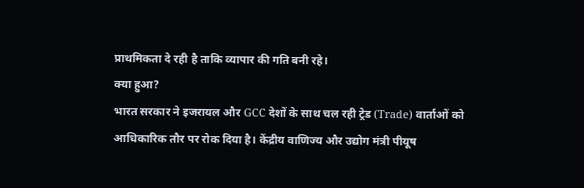प्राथमिकता दे रही है ताकि व्यापार की गति बनी रहे।
क्या हुआ?
भारत सरकार ने इजरायल और GCC देशों के साथ चल रही ट्रेड (Trade) वार्ताओं को आधिकारिक तौर पर रोक दिया है। केंद्रीय वाणिज्य और उद्योग मंत्री पीयूष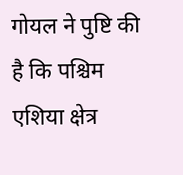गोयल ने पुष्टि की है कि पश्चिम एशिया क्षेत्र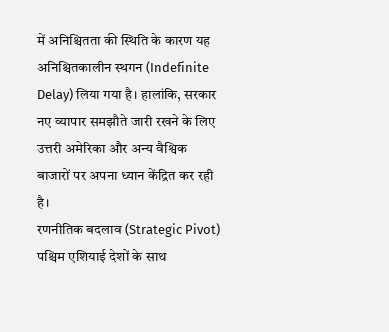में अनिश्चितता की स्थिति के कारण यह अनिश्चितकालीन स्थगन (Indefinite Delay) लिया गया है। हालांकि, सरकार नए व्यापार समझौते जारी रखने के लिए उत्तरी अमेरिका और अन्य वैश्विक बाजारों पर अपना ध्यान केंद्रित कर रही है।
रणनीतिक बदलाव (Strategic Pivot)
पश्चिम एशियाई देशों के साथ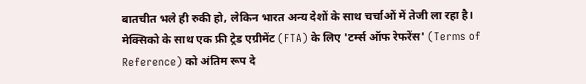बातचीत भले ही रुकी हो, लेकिन भारत अन्य देशों के साथ चर्चाओं में तेजी ला रहा है। मेक्सिको के साथ एक फ्री ट्रेड एग्रीमेंट (FTA) के लिए 'टर्म्स ऑफ रेफरेंस' (Terms of Reference) को अंतिम रूप दे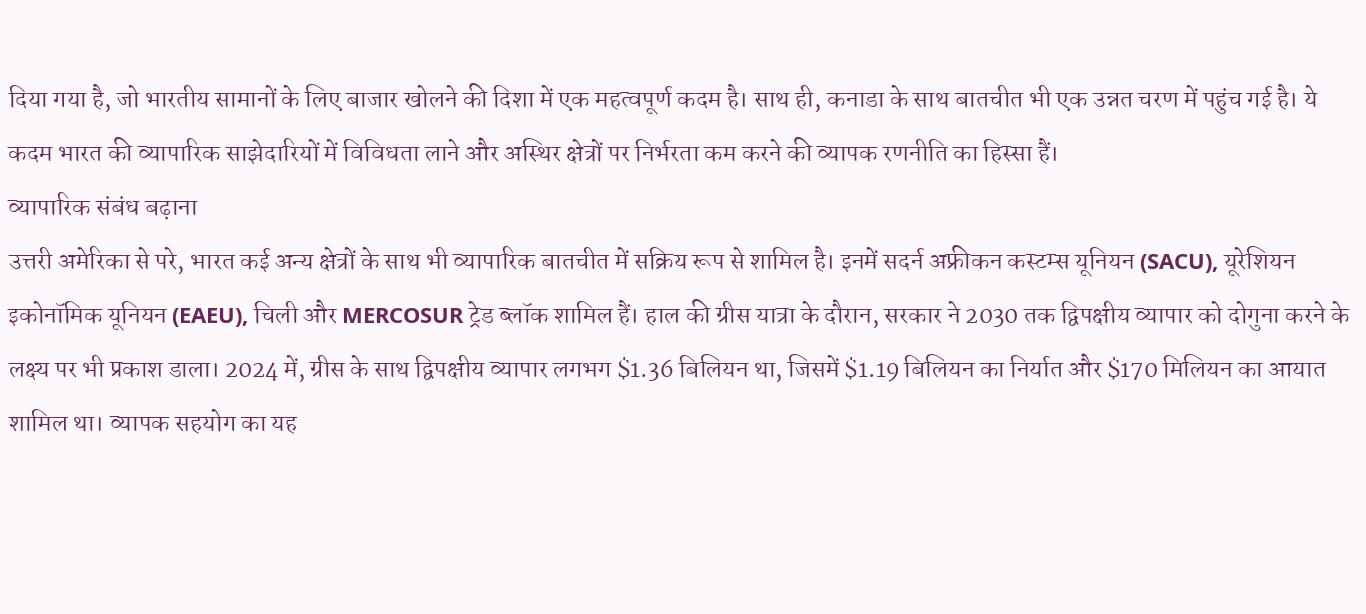दिया गया है, जो भारतीय सामानों के लिए बाजार खोलने की दिशा में एक महत्वपूर्ण कदम है। साथ ही, कनाडा के साथ बातचीत भी एक उन्नत चरण में पहुंच गई है। ये कदम भारत की व्यापारिक साझेदारियों में विविधता लाने और अस्थिर क्षेत्रों पर निर्भरता कम करने की व्यापक रणनीति का हिस्सा हैं।
व्यापारिक संबंध बढ़ाना
उत्तरी अमेरिका से परे, भारत कई अन्य क्षेत्रों के साथ भी व्यापारिक बातचीत में सक्रिय रूप से शामिल है। इनमें सदर्न अफ्रीकन कस्टम्स यूनियन (SACU), यूरेशियन इकोनॉमिक यूनियन (EAEU), चिली और MERCOSUR ट्रेड ब्लॉक शामिल हैं। हाल की ग्रीस यात्रा के दौरान, सरकार ने 2030 तक द्विपक्षीय व्यापार को दोगुना करने के लक्ष्य पर भी प्रकाश डाला। 2024 में, ग्रीस के साथ द्विपक्षीय व्यापार लगभग $1.36 बिलियन था, जिसमें $1.19 बिलियन का निर्यात और $170 मिलियन का आयात शामिल था। व्यापक सहयोग का यह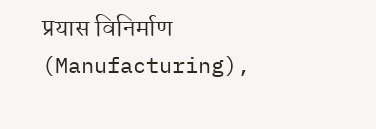प्रयास विनिर्माण (Manufacturing),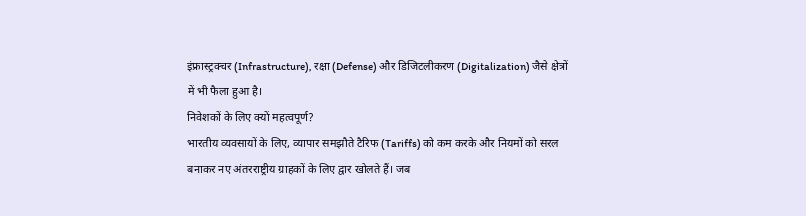इंफ्रास्ट्रक्चर (Infrastructure), रक्षा (Defense) और डिजिटलीकरण (Digitalization) जैसे क्षेत्रों में भी फैला हुआ है।
निवेशकों के लिए क्यों महत्वपूर्ण?
भारतीय व्यवसायों के लिए, व्यापार समझौते टैरिफ (Tariffs) को कम करके और नियमों को सरल बनाकर नए अंतरराष्ट्रीय ग्राहकों के लिए द्वार खोलते हैं। जब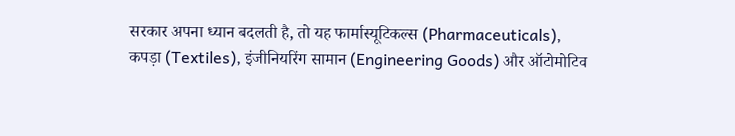सरकार अपना ध्यान बदलती है, तो यह फार्मास्यूटिकल्स (Pharmaceuticals), कपड़ा (Textiles), इंजीनियरिंग सामान (Engineering Goods) और ऑटोमोटिव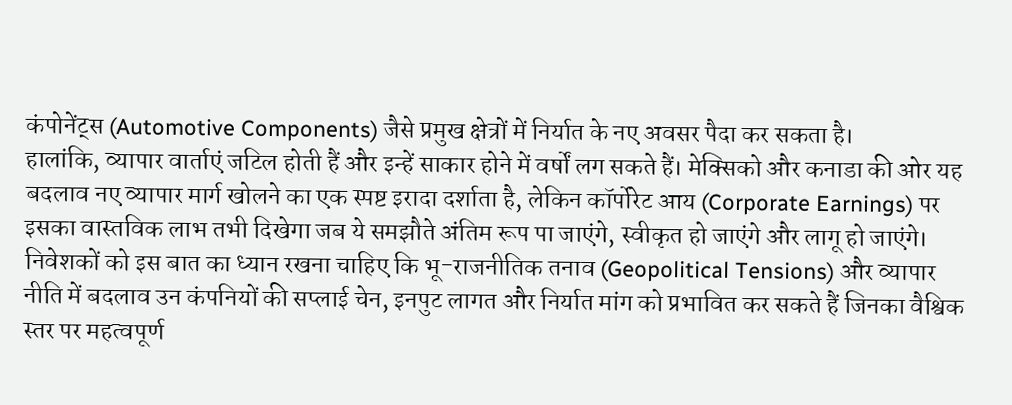कंपोनेंट्स (Automotive Components) जैसे प्रमुख क्षेत्रों में निर्यात के नए अवसर पैदा कर सकता है।
हालांकि, व्यापार वार्ताएं जटिल होती हैं और इन्हें साकार होने में वर्षों लग सकते हैं। मेक्सिको और कनाडा की ओर यह बदलाव नए व्यापार मार्ग खोलने का एक स्पष्ट इरादा दर्शाता है, लेकिन कॉर्पोरेट आय (Corporate Earnings) पर इसका वास्तविक लाभ तभी दिखेगा जब ये समझौते अंतिम रूप पा जाएंगे, स्वीकृत हो जाएंगे और लागू हो जाएंगे। निवेशकों को इस बात का ध्यान रखना चाहिए कि भू-राजनीतिक तनाव (Geopolitical Tensions) और व्यापार नीति में बदलाव उन कंपनियों की सप्लाई चेन, इनपुट लागत और निर्यात मांग को प्रभावित कर सकते हैं जिनका वैश्विक स्तर पर महत्वपूर्ण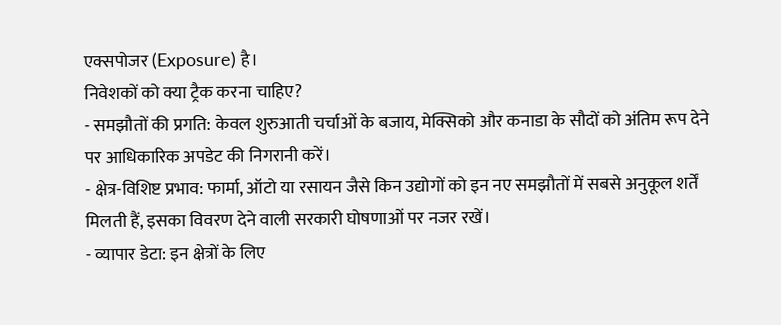एक्सपोजर (Exposure) है।
निवेशकों को क्या ट्रैक करना चाहिए?
- समझौतों की प्रगति: केवल शुरुआती चर्चाओं के बजाय, मेक्सिको और कनाडा के सौदों को अंतिम रूप देने पर आधिकारिक अपडेट की निगरानी करें।
- क्षेत्र-विशिष्ट प्रभाव: फार्मा, ऑटो या रसायन जैसे किन उद्योगों को इन नए समझौतों में सबसे अनुकूल शर्तें मिलती हैं, इसका विवरण देने वाली सरकारी घोषणाओं पर नजर रखें।
- व्यापार डेटा: इन क्षेत्रों के लिए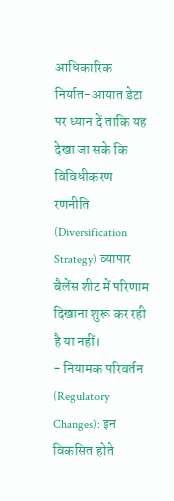आधिकारिक निर्यात-आयात डेटा पर ध्यान दें ताकि यह देखा जा सके कि विविधीकरण रणनीति (Diversification Strategy) व्यापार बैलेंस शीट में परिणाम दिखाना शुरू कर रही है या नहीं।
- नियामक परिवर्तन (Regulatory Changes): इन विकसित होते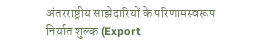अंतरराष्ट्रीय साझेदारियों के परिणामस्वरूप निर्यात शुल्क (Export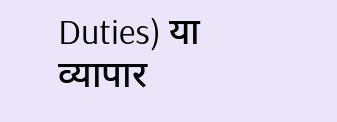Duties) या व्यापार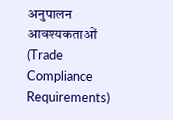अनुपालन आवश्यकताओं (Trade Compliance Requirements)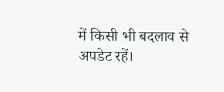में किसी भी बदलाव से अपडेट रहें।